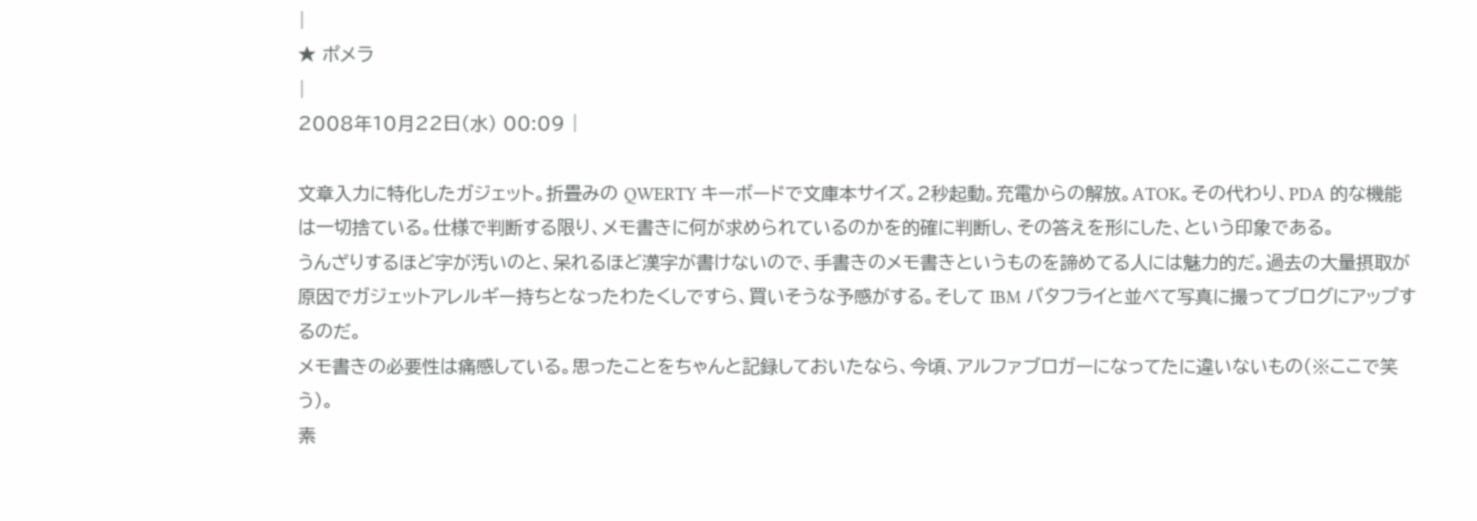|
★ ポメラ
|
2008年10月22日(水) 00:09 |

文章入力に特化したガジェット。折畳みの QWERTY キーボードで文庫本サイズ。2秒起動。充電からの解放。ATOK。その代わり、PDA 的な機能は一切捨ている。仕様で判断する限り、メモ書きに何が求められているのかを的確に判断し、その答えを形にした、という印象である。
うんざりするほど字が汚いのと、呆れるほど漢字が書けないので、手書きのメモ書きというものを諦めてる人には魅力的だ。過去の大量摂取が原因でガジェットアレルギー持ちとなったわたくしですら、買いそうな予感がする。そして IBM バタフライと並べて写真に撮ってブログにアップするのだ。
メモ書きの必要性は痛感している。思ったことをちゃんと記録しておいたなら、今頃、アルファブロガーになってたに違いないもの(※ここで笑う)。
素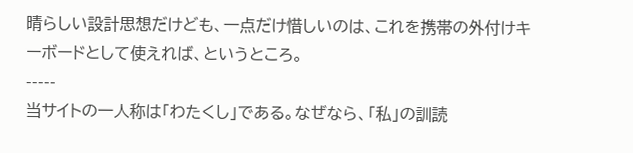晴らしい設計思想だけども、一点だけ惜しいのは、これを携帯の外付けキーボードとして使えれば、というところ。
-----
当サイトの一人称は「わたくし」である。なぜなら、「私」の訓読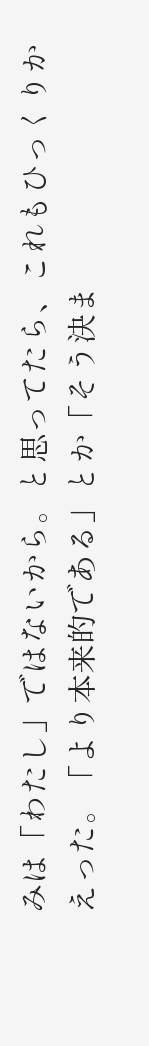みは「わたし」ではないから。と思ってたら、これもひっくりかえった。「より本来的である」とか「そう決ま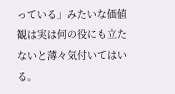っている」みたいな価値観は実は何の役にも立たないと薄々気付いてはいる。